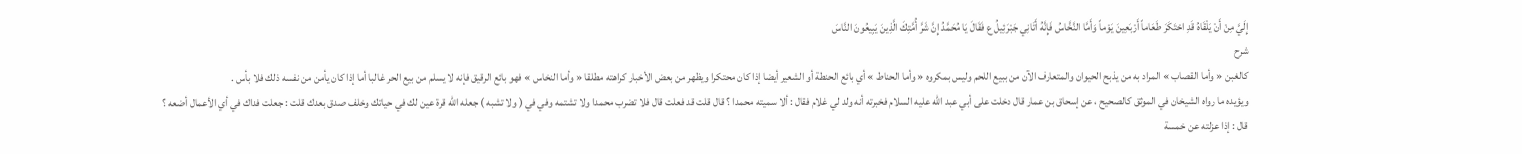إِلَيَّ مِنْ أَنْ يَلْقَاهُ قَدِ احْتَكَرَ طَعَاماً أَرْبَعِينَ يَوْماً وَأَمَّا النَّخَّاسُ فَإِنَّهُ أَتَانِي جَبْرَئِيلُ ع فَقَالَ يَا مُحَمَّدُ إِنَّ شَرَّ أُمَّتِكَ الَّذِينَ يَبِيعُونَ النَّاسَ
شرح
كالغبن « وأما القصاب » المراد به من يذبح الحيوان والمتعارف الآن من ببيع اللحم وليس بمكروه « وأما الحناط » أي بائع الحنطة أو الشعير أيضا إذا كان محتكرا ويظهر من بعض الأخبار كراهته مطلقا « وأما النخاس » فهو بائع الرقيق فإنه لا يسلم من بيع الحر غالبا أما إذا كان يأمن من نفسه ذلك فلا بأس .
ويؤيده ما رواه الشيخان في الموثق كالصحيح ، عن إسحاق بن عمار قال دخلت على أبي عبد الله عليه السلام فخبرته أنه ولد لي غلام فقال : ألا سميته محمدا ؟ قال قلت قد فعلت قال فلا تضرب محمدا ولا تشتمه وفي في ( ولا تشبه ) جعله الله قرة عين لك في حياتك وخلف صدق بعدك قلت : جعلت فداك في أي الأعمال أضعه ؟
قال : إذا عزلته عن خمسة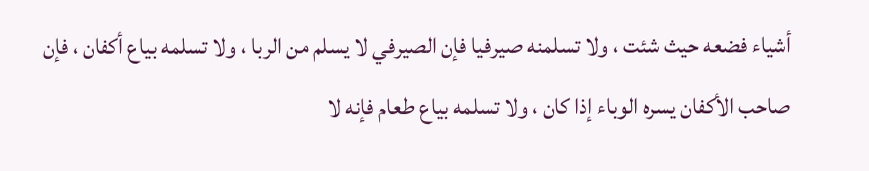أشياء فضعه حيث شئت ، ولا تسلمنه صيرفيا فإن الصيرفي لا يسلم من الربا ، ولا تسلمه بياع أكفان ، فإن صاحب الأكفان يسره الوباء إذا كان ، ولا تسلمه بياع طعام فإنه لا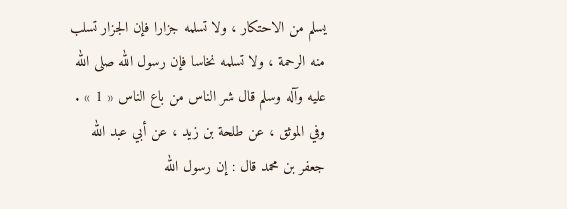يسلم من الاحتكار ، ولا تسلمه جزارا فإن الجزار تسلب منه الرحمة ، ولا تسلمه نخاسا فإن رسول الله صلى الله عليه وآله وسلم قال شر الناس من باع الناس « 1 » .
وفي الموثق ، عن طلحة بن زيد ، عن أبي عبد الله جعفر بن محمد قال : إن رسول الله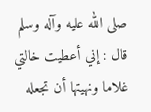صلى الله عليه وآله وسلم قال : إني أعطيت خالتي غلاما ونهيتها أن تجعله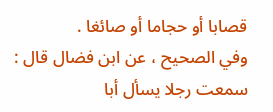قصابا أو حجاما أو صائغا .
وفي الصحيح ، عن ابن فضال قال : سمعت رجلا يسأل أبا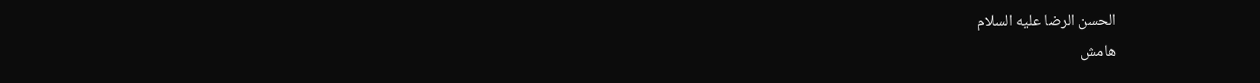الحسن الرضا عليه السلام
هامش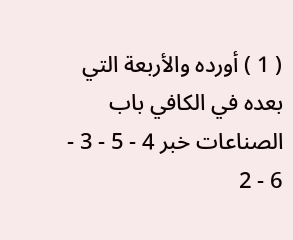( 1 ) أورده والأربعة التي بعده في الكافي باب الصناعات خبر 4 - 5 - 3 - 6 - 2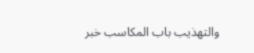والتهذيب باب المكاسب خبر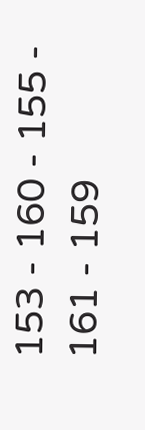153 - 160 - 155 - 161 - 159